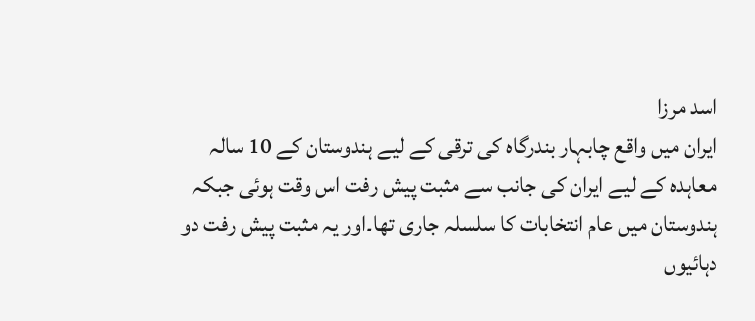اسد مرزا
ایران میں واقع چابہار بندرگاہ کی ترقی کے لیے ہندوستان کے 10 سالہ معاہدہ کے لیے ایران کی جانب سے مثبت پیش رفت اس وقت ہوئی جبکہ ہندوستان میں عام انتخابات کا سلسلہ جاری تھا۔اور یہ مثبت پیش رفت دو دہائیوں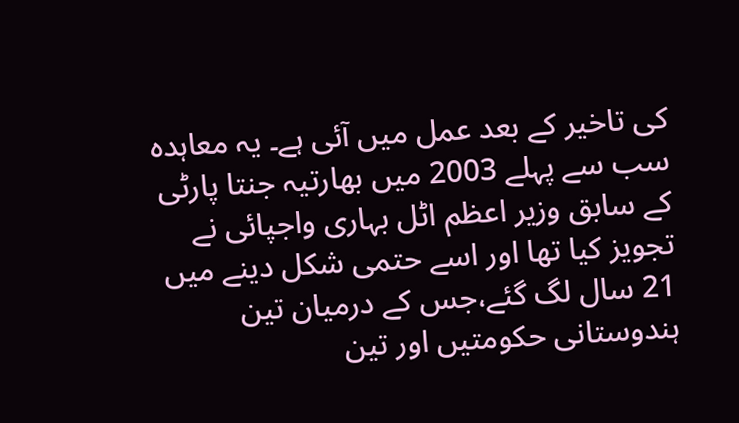کی تاخیر کے بعد عمل میں آئی ہے۔ یہ معاہدہ سب سے پہلے 2003 میں بھارتیہ جنتا پارٹی کے سابق وزیر اعظم اٹل بہاری واجپائی نے تجویز کیا تھا اور اسے حتمی شکل دینے میں 21 سال لگ گئے،جس کے درمیان تین ہندوستانی حکومتیں اور تین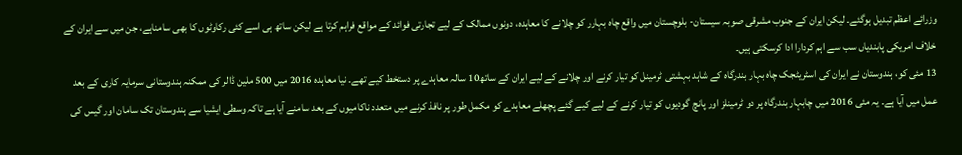وزرائے اعظم تبدیل ہوگئے۔ لیکن ایران کے جنوب مشرقی صوبہ سیستان- بلوچستان میں واقع چاہ بہارر کو چلانے کا معاہدہ، دونوں ممالک کے لیے تجارتی فوائد کے مواقع فراہم کرتا ہے لیکن ساتھ ہی اسے کئی رکاوٹوں کا بھی سامناہے، جن میں سے ایران کے خلاف امریکی پابندیاں سب سے اہم کردارا ادا کرسکتی ہیں۔
13 مئی کو، ہندوستان نے ایران کی اسٹریٹجک چاہ بہار بندرگاہ کے شاہد بہشتی ٹرمینل کو تیار کرنے اور چلانے کے لیے ایران کے ساتھ10 سالہ معاہدے پر دستخط کیے تھے۔ نیا معاہدہ 2016 میں 500 ملین ڈالر کی ممکنہ ہندوستانی سرمایہ کاری کے بعد عمل میں آیا ہے۔ یہ مئی 2016 میں چابہار بندرگاہ پر دو ٹرمینلز اور پانچ گودیوں کو تیار کرنے کے لیے کیے گئے پچھلے معاہدے کو مکمل طور پر نافذ کرنے میں متعدد ناکامیوں کے بعد سامنے آیا ہے تاکہ وسطی ایشیا سے ہندوستان تک سامان اور گیس کی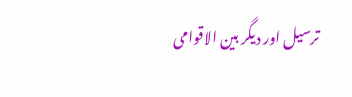ترسیل اور دیگر بین الاقوامی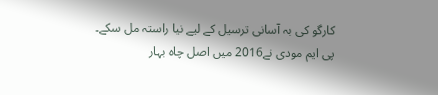کارگو کی بہ آسانی ترسیل کے لیے نیا راستہ مل سکے۔
پی ایم مودی نے2016 میں اصل چاہ بہار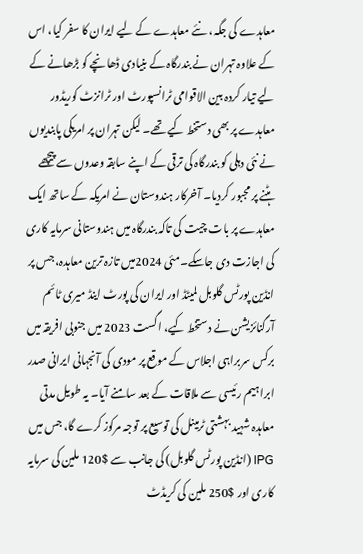معاہدے کی جگہ، نئے معاہدے کے لیے ایران کا سفر کیا، اس کے علاوہ تہران نے بندرگاہ کے بنیادی ڈھانچے کو بڑھانے کے لیے تیار کردہ بین الاقوامی ٹرانسپورٹ اور ٹرانزٹ کوریڈور معاہدے پر بھی دستخط کیے تھے۔ لیکن تہران پر امریکی پابندیوں نے نئی دہلی کو بندرگاہ کی ترقی کے اپنے سابقہ وعدوں سے پیچھے ہٹنے پر مجبور کردیا۔ آخرکار ہندوستان نے امریکہ کے ساتھ ایک معاہدے پر بات چیت کی تاکہ بندرگاہ میں ہندوستانی سرمایہ کاری کی اجازت دی جاسکے۔مئی 2024میں تازہ ترین معاہدہ، جس پر انڈین پورٹس گلوبل لمیٹڈ اور ایران کی پورٹ اینڈ میری ٹائم آرگنائزیشن نے دستخط کیے، اگست 2023 میں جنوبی افریقہ میں برکس سربراہی اجلاس کے موقع پر مودی کی آنجہانی ایرانی صدر ابراہیم رئیسی سے ملاقات کے بعد سامنے آیا۔ یہ طویل مدتی معاہدہ شہید بہشتی ٹرمینل کی توسیع پر توجہ مرکوز کرے گا، جس میں IPG (انڈین پورٹس گلوبل) کی جانب سے $120 ملین کی سرمایہ کاری اور $250 ملین کی کریڈٹ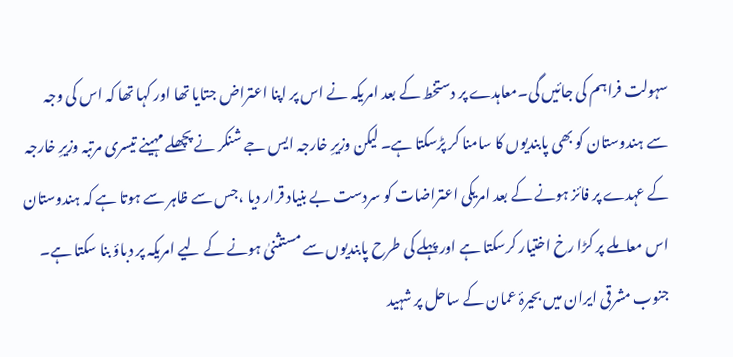سہولت فراہم کی جائیں گی۔معاہدے پر دستخط کے بعد امریکہ نے اس پر اپنا اعتراض جتایا تھا اور کہا تھا کہ اس کی وجہ سے ہندوستان کو بھی پابندیوں کا سامنا کر پڑسکتا ہے۔ لیکن وزیرِ خارجہ ایس جے شنکر نے پچھلے مہینے تیسری مرتبہ وزیرِ خارجہ کے عہدے پر فائز ہونے کے بعد امریکی اعتراضات کو سردست بے بنیاد قرار دیا ،جس سے ظاہر سے ہوتا ہے کہ ہندوستان اس معاملے پر کڑا رخ اختیار کرسکتا ہے اور پہلے کی طرح پابندیوں سے مستثنیٰ ہونے کے لیے امریکہ پر دباؤ بنا سکتا ہے۔
جنوب مشرقی ایران میں بحیرۂ عمان کے ساحل پر شہید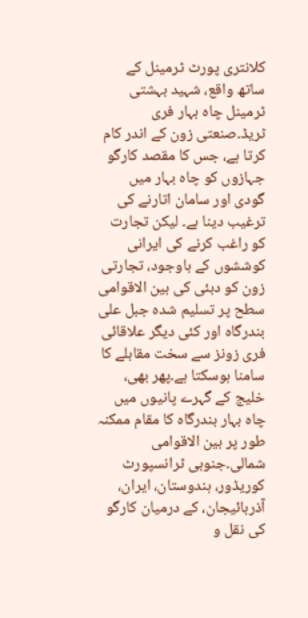کلانتری پورٹ ٹرمینل کے ساتھ واقع، شہید بہشتی ٹرمینل چاہ بہار فری ٹریڈ۔صنعتی زون کے اندر کام کرتا ہے، جس کا مقصد کارگو جہازوں کو چاہ بہار میں گودی اور سامان اتارنے کی ترغیب دینا ہے۔ لیکن تجارت کو راغب کرنے کی ایرانی کوششوں کے باوجود، تجارتی زون کو دبئی کی بین الاقوامی سطح پر تسلیم شدہ جبل علی بندرگاہ اور کئی دیگر علاقائی فری زونز سے سخت مقابلے کا سامنا ہوسکتا ہے۔پھر بھی، خلیج کے گہرے پانیوں میں چاہ بہار بندرگاہ کا مقام ممکنہ طور پر بین الاقوامی شمالی۔جنوبی ٹرانسپورٹ کوریڈور، ہندوستان، ایران، آذربائیجان، کے درمیان کارگو کی نقل و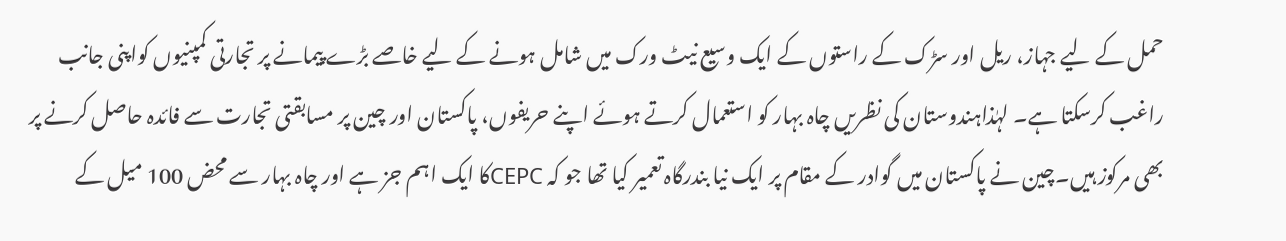حمل کے لیے جہاز، ریل اور سڑک کے راستوں کے ایک وسیع نیٹ ورک میں شامل ہونے کے لیے خاصے بڑے پیمانے پر تجارتی کمپنیوں کواپنی جانب راغب کرسکتا ہے۔ لہٰذاہندوستان کی نظریں چاہ بہار کو استعمال کرتے ہوئے اپنے حریفوں، پاکستان اور چین پر مسابقتی تجارت سے فائدہ حاصل کرنے پر بھی مرکوز ہیں۔چین نے پاکستان میں گوادر کے مقام پر ایک نیا بندرگاہ تعمیر کیا تھا جو کہ CEPCکا ایک اہم جز ہے اور چاہ بہار سے محض 100 میل کے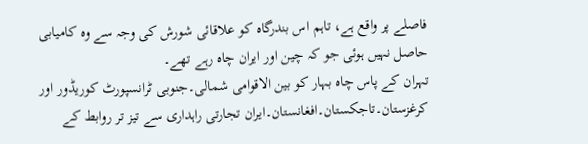فاصلے پر واقع ہے، تاہم اس بندرگاہ کو علاقائی شورش کی وجہ سے وہ کامیابی حاصل نہیں ہوئی جو کہ چین اور ایران چاہ رہے تھے۔
تہران کے پاس چاہ بہار کو بین الاقوامی شمالی۔جنوبی ٹرانسپورٹ کوریڈور اور کرغزستان۔تاجکستان۔افغانستان۔ایران تجارتی راہداری سے تیز تر روابط کے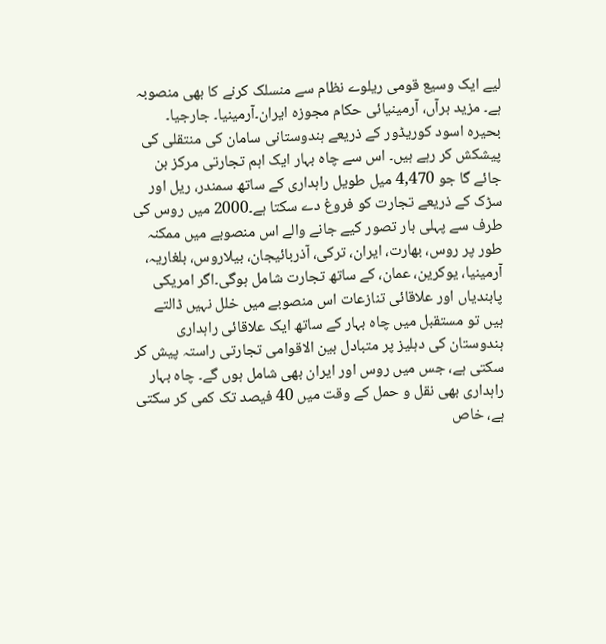لیے ایک وسیع قومی ریلوے نظام سے منسلک کرنے کا بھی منصوبہ ہے۔ مزید برآں، آرمینیائی حکام مجوزہ ایران۔آرمینیا۔ جارجیا۔ بحیرہ اسود کوریڈور کے ذریعے ہندوستانی سامان کی منتقلی کی پیشکش کر رہے ہیں۔ اس سے چاہ بہار ایک اہم تجارتی مرکز بن جائے گا جو 4,470 میل طویل راہداری کے ساتھ سمندر، ریل اور سڑک کے ذریعے تجارت کو فروغ دے سکتا ہے۔2000 میں روس کی طرف سے پہلی بار تصور کیے جانے والے اس منصوبے میں ممکنہ طور پر روس، بھارت، ایران، ترکی، آذربائیجان، بیلاروس، بلغاریہ، آرمینیا، یوکرین، عمان، کے ساتھ تجارت شامل ہوگی۔اگر امریکی پابندیاں اور علاقائی تنازعات اس منصوبے میں خلل نہیں ڈالتے ہیں تو مستقبل میں چاہ بہار کے ساتھ ایک علاقائی راہداری
ہندوستان کی دہلیز پر متبادل بین الاقوامی تجارتی راستہ پیش کر سکتی ہے، جس میں روس اور ایران بھی شامل ہوں گے۔ چاہ بہار راہداری بھی نقل و حمل کے وقت میں 40 فیصد تک کمی کر سکتی ہے، خاص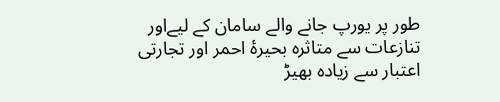طور پر یورپ جانے والے سامان کے لیےاور تنازعات سے متاثرہ بحیرۂ احمر اور تجارتی اعتبار سے زیادہ بھیڑ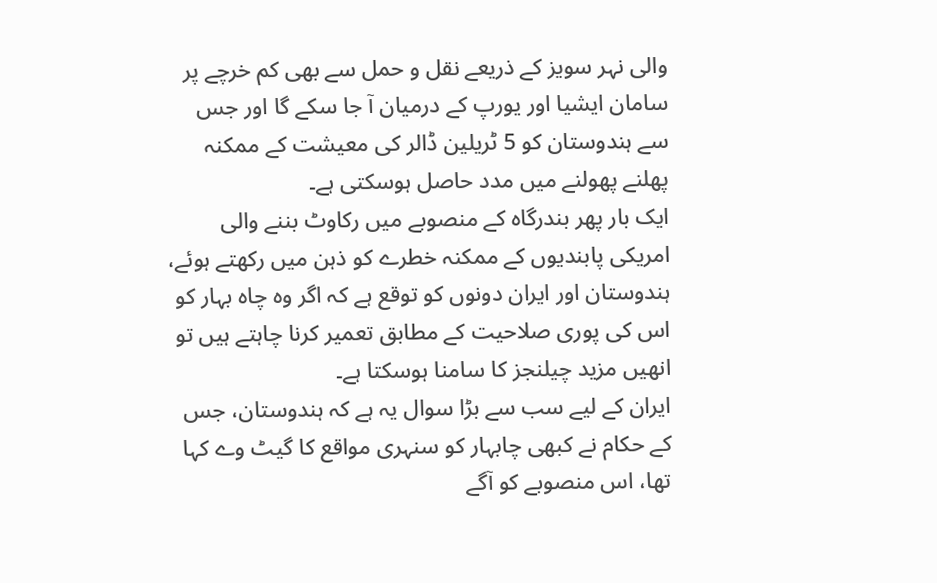والی نہر سویز کے ذریعے نقل و حمل سے بھی کم خرچے پر سامان ایشیا اور یورپ کے درمیان آ جا سکے گا اور جس سے ہندوستان کو 5 ٹریلین ڈالر کی معیشت کے ممکنہ پھلنے پھولنے میں مدد حاصل ہوسکتی ہے۔
ایک بار پھر بندرگاہ کے منصوبے میں رکاوٹ بننے والی امریکی پابندیوں کے ممکنہ خطرے کو ذہن میں رکھتے ہوئے، ہندوستان اور ایران دونوں کو توقع ہے کہ اگر وہ چاہ بہار کو اس کی پوری صلاحیت کے مطابق تعمیر کرنا چاہتے ہیں تو انھیں مزید چیلنجز کا سامنا ہوسکتا ہے۔
ایران کے لیے سب سے بڑا سوال یہ ہے کہ ہندوستان، جس کے حکام نے کبھی چابہار کو سنہری مواقع کا گیٹ وے کہا تھا، اس منصوبے کو آگے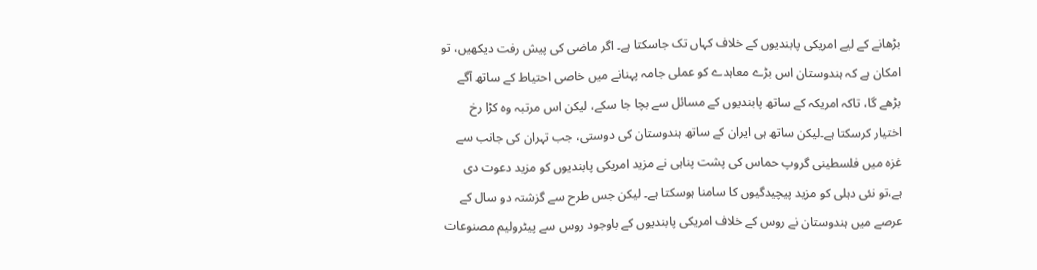بڑھانے کے لیے امریکی پابندیوں کے خلاف کہاں تک جاسکتا ہے۔ اگر ماضی کی پیش رفت دیکھیں، تو امکان ہے کہ ہندوستان اس بڑے معاہدے کو عملی جامہ پہنانے میں خاصی احتیاط کے ساتھ آگے بڑھے گا، تاکہ امریکہ کے ساتھ پابندیوں کے مسائل سے بچا جا سکے، لیکن اس مرتبہ وہ کڑا رخ اختیار کرسکتا ہے۔لیکن ساتھ ہی ایران کے ساتھ ہندوستان کی دوستی، جب تہران کی جانب سے غزہ میں فلسطینی گروپ حماس کی پشت پناہی نے مزید امریکی پابندیوں کو مزید دعوت دی ہے،تو نئی دہلی کو مزید پیچیدگیوں کا سامنا ہوسکتا ہے۔ لیکن جس طرح سے گزشتہ دو سال کے عرصے میں ہندوستان نے روس کے خلاف امریکی پابندیوں کے باوجود روس سے پیٹرولیم مصنوعات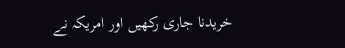خریدنا جاری رکھیں اور امریکہ نے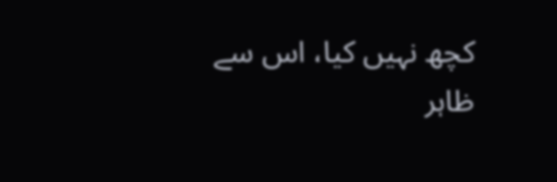کچھ نہیں کیا، اس سے ظاہر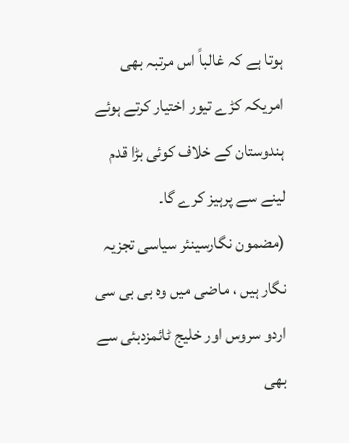ہوتا ہے کہ غالباً اس مرتبہ بھی امریکہ کڑے تیور اختیار کرتے ہوئے ہندوستان کے خلاف کوئی بڑا قدم لینے سے پرہیز کرے گا۔
(مضمون نگارسینئر سیاسی تجزیہ نگار ہیں ، ماضی میں وہ بی بی سی اردو سروس اور خلیج ٹائمزدبئی سے بھی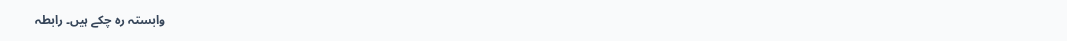وابستہ رہ چکے ہیں۔ رابطہ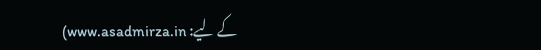کے لیے: www.asadmirza.in)